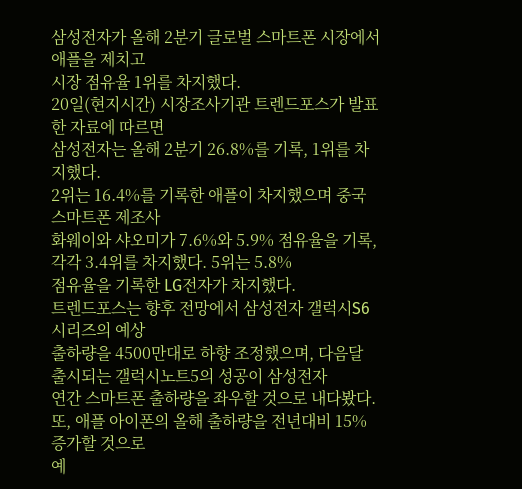삼성전자가 올해 2분기 글로벌 스마트폰 시장에서 애플을 제치고
시장 점유율 1위를 차지했다.
20일(현지시간) 시장조사기관 트렌드포스가 발표한 자료에 따르면
삼성전자는 올해 2분기 26.8%를 기록, 1위를 차지했다.
2위는 16.4%를 기록한 애플이 차지했으며 중국 스마트폰 제조사
화웨이와 샤오미가 7.6%와 5.9% 점유율을 기록, 각각 3.4위를 차지했다. 5위는 5.8%
점유율을 기록한 LG전자가 차지했다.
트렌드포스는 향후 전망에서 삼성전자 갤럭시S6 시리즈의 예상
출하량을 4500만대로 하향 조정했으며, 다음달 출시되는 갤럭시노트5의 성공이 삼성전자
연간 스마트폰 출하량을 좌우할 것으로 내다봤다.
또, 애플 아이폰의 올해 출하량을 전년대비 15% 증가할 것으로
예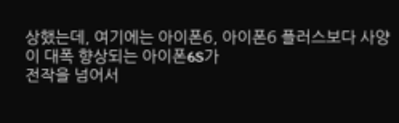상했는데, 여기에는 아이폰6, 아이폰6 플러스보다 사양이 대폭 향상되는 아이폰6S가
전작을 넘어서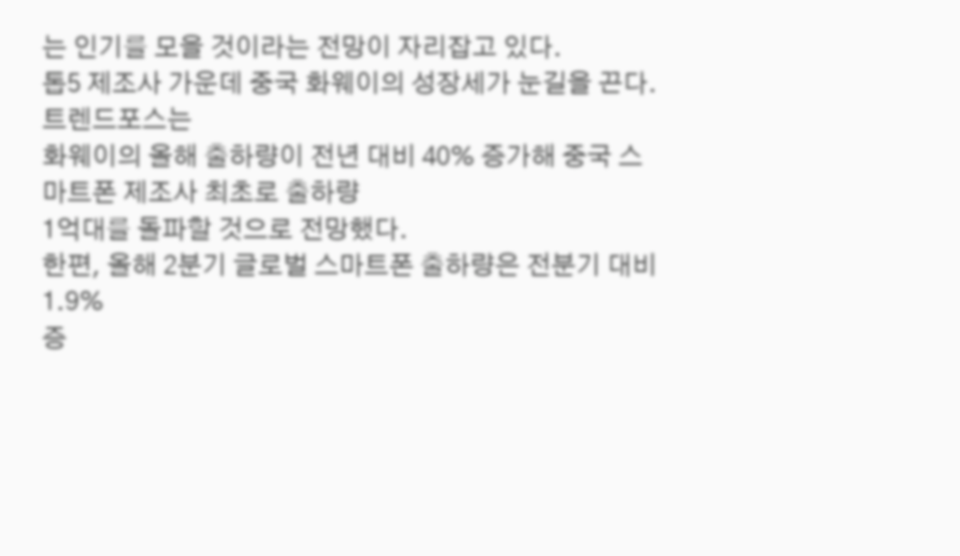는 인기를 모을 것이라는 전망이 자리잡고 있다.
톱5 제조사 가운데 중국 화웨이의 성장세가 눈길을 끈다. 트렌드포스는
화웨이의 올해 출하량이 전년 대비 40% 증가해 중국 스마트폰 제조사 최초로 출하량
1억대를 돌파할 것으로 전망했다.
한편, 올해 2분기 글로벌 스마트폰 출하량은 전분기 대비 1.9%
증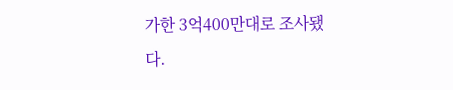가한 3억400만대로 조사됐다.